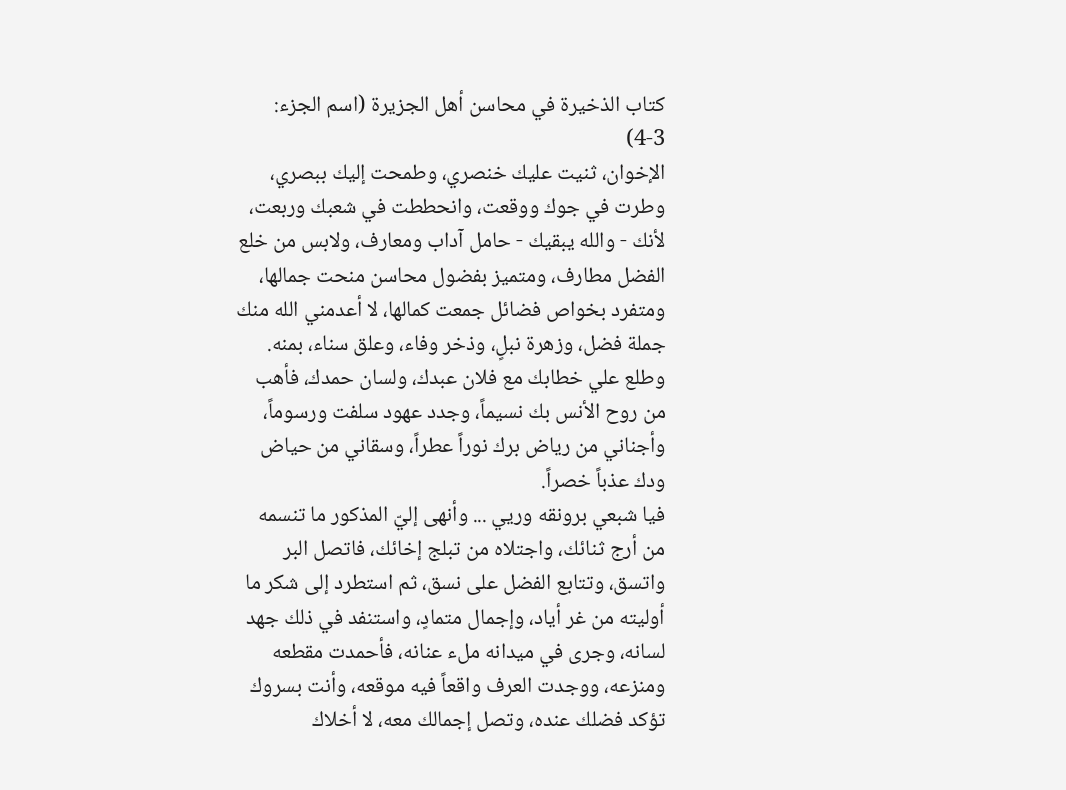كتاب الذخيرة في محاسن أهل الجزيرة (اسم الجزء: 3-4)
الإخوان، ثنيت عليك خنصري، وطمحت إليك ببصري، وطرت في جوك ووقعت، وانحططت في شعبك وربعت، لأنك - والله يبقيك - حامل آداب ومعارف، ولابس من خلع الفضل مطارف، ومتميز بفضول محاسن منحت جمالها، ومتفرد بخواص فضائل جمعت كمالها، لا أعدمني الله منك جملة فضل، وزهرة نبلٍ، وذخر وفاء، وعلق سناء، بمنه.
وطلع علي خطابك مع فلان عبدك، ولسان حمدك، فأهب من روح الأنس بك نسيماً، وجدد عهود سلفت ورسوماً، وأجناني من رياض برك نوراً عطراً، وسقاني من حياض ودك عذباً خصراً.
فيا شبعي برونقه وريي ... وأنهى إليّ المذكور ما تنسمه من أرج ثنائك، واجتلاه من تبلج إخائك، فاتصل البر واتسق، وتتابع الفضل على نسق، ثم استطرد إلى شكر ما أوليته من غر أياد، وإجمال متمادٍ، واستنفد في ذلك جهد لسانه، وجرى في ميدانه ملء عنانه، فأحمدت مقطعه ومنزعه، ووجدت العرف واقعاً فيه موقعه، وأنت بسروك تؤكد فضلك عنده، وتصل إجمالك معه، لا أخلاك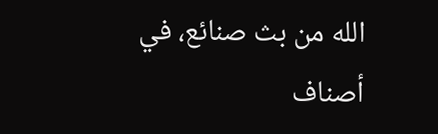الله من بث صنائع، في أصناف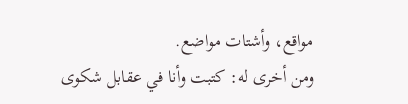مواقع، وأشتات مواضع.
ومن أخرى له: كتبت وأنا في عقابل شكوى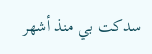سدكت بي منذ أشهر